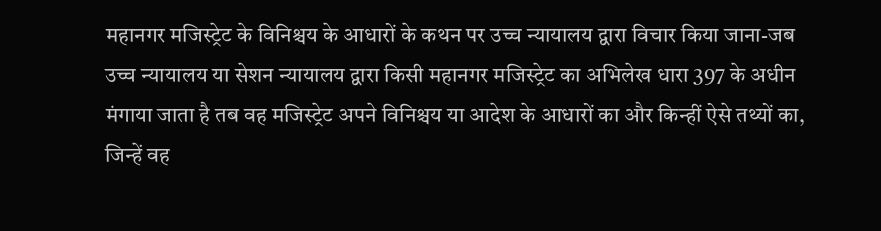महानगर मजिस्ट्रेट के विनिश्चय के आधारों के कथन पर उच्च न्यायालय द्वारा विचार किया जाना-जब उच्च न्यायालय या सेशन न्यायालय द्वारा किसी महानगर मजिस्ट्रेट का अभिलेख धारा 397 के अधीन मंगाया जाता है तब वह मजिस्ट्रेट अपने विनिश्चय या आदेश के आधारों का और किन्हीं ऐसे तथ्यों का, जिन्हें वह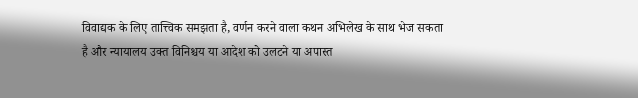विवाद्यक के लिए तात्त्विक समझता है, वर्णन करने वाला कथन अभिलेख के साथ भेज सकता है और न्यायालय उक्त विनिश्चय या आदेश को उलटने या अपास्त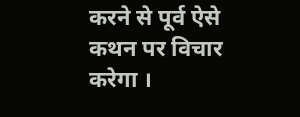करने से पूर्व ऐसे कथन पर विचार करेगा ।